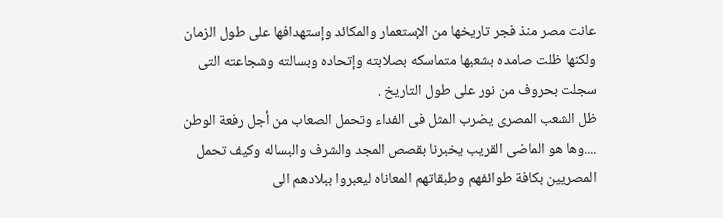عانت مصر منذ فجر تاريخها من الإستعمار والمكائد وإستهدافها على طول الزمان ولكنها ظلت صامده بشعبها متماسكه بصلابته وإتحاده وبسالته وشجاعته التى سجلت بحروف من نور على طول التاريخ .
ظل الشعب المصرى يضرب المثل فى الفداء وتحمل الصعاب من أجل رفعة الوطن ....وها هو الماضى القريب يخبرنا بقصص المجد والشرف والبساله وكيف تحمل المصريين بكافة طوائفهم وطبقاتهم المعاناه ليعبروا ببلادهم الى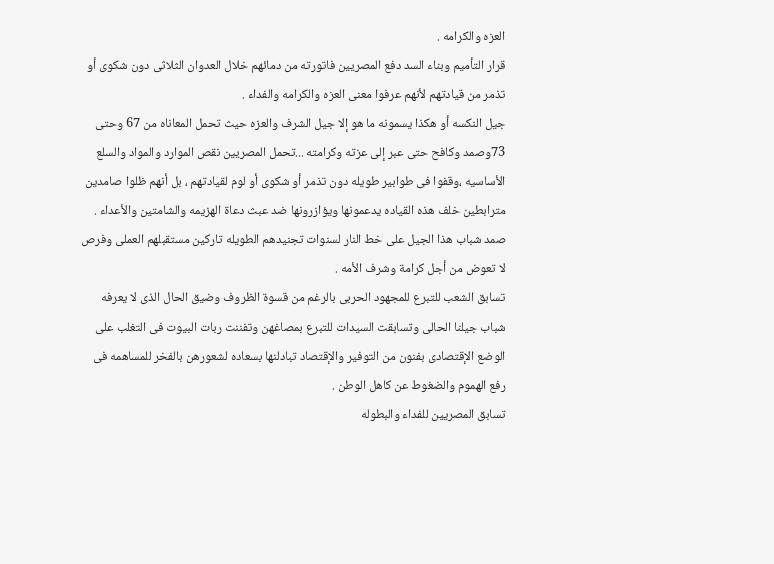العزه والكرامه .
قرار التأميم وبناء السد دفع المصريين فاتورته من دمائهم خلال العدوان الثلاثى دون شكوى أو تذمر من قيادتهم لأنهم عرفوا معنى العزه والكرامه والفداء .
جيل النكسه أو هكذا يسمونه ما هو إلا جيل الشرف والعزه حيث تحمل المعاناه من 67 وحتى 73وصمد وكافح حتى عبر إلى عزته وكرامته ...تحمل المصريين نقص الموارد والمواد والسلع الأساسيه ،وقفوا فى طوابير طويله دون تذمر أو شكوى أو لوم لقيادتهم ، بل أنهم ظلوا صامدين مترابطين خلف هذه القياده يدعمونها ويؤازرونها ضد عبث دعاة الهزيمه والشامتين والأعداء .
صمد شباب هذا الجيل على خط النار لسنوات تجنيدهم الطويله تاركين مستقبلهم العملى وفرص لا تعوض من أجل كرامة وشرف الأمه .
تسابق الشعب للتبرع للمجهود الحربى بالرغم من قسوة الظروف وضيق الحال الذى لا يعرفه شباب جيلنا الحالى وتسابقت السيدات للتبرع بمصاغهن وتفننت ربات البيوت فى التغلب على الوضع الإقتصادى بفنون من التوفير والإقتصاد تبادلنها بسعاده لشعورهن بالفخر للمساهمه فى رفع الهموم والضغوط عن كاهل الوطن .
تسابق المصريين للفداء والبطوله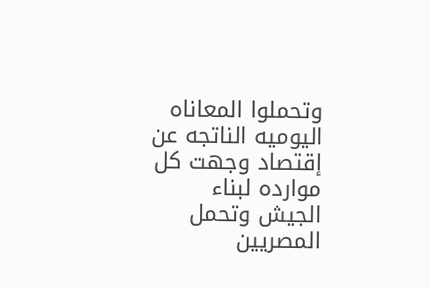وتحملوا المعاناه اليوميه الناتجه عن إقتصاد وجهت كل موارده لبناء الجيش وتحمل المصريين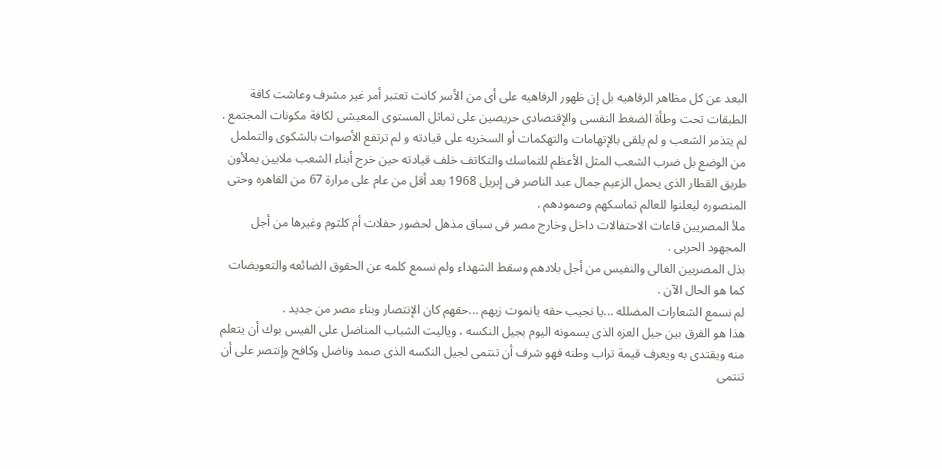البعد عن كل مظاهر الرفاهيه بل إن ظهور الرفاهيه على أى من الأسر كانت تعتبر أمر غير مشرف وعاشت كافة الطبقات تحت وطأة الضغط النفسى والإقتصادى حريصين على تماثل المستوى المعيشى لكافة مكونات المجتمع .
لم يتذمر الشعب و لم يلقى بالإتهامات والتهكمات أو السخريه على قيادته و لم ترتفع الأصوات بالشكوى والتململ من الوضع بل ضرب الشعب المثل الأعظم للتماسك والتكاتف خلف قيادته حين خرج أبناء الشعب ملايين يملأون طريق القطار الذى يحمل الزعيم جمال عبد الناصر فى إبريل 1968 بعد أقل من عام على مرارة 67 من القاهره وحتى المنصوره ليعلنوا للعالم تماسكهم وصمودهم .
ملأ المصريين قاعات الاحتفالات داخل وخارج مصر فى سباق مذهل لحضور حفلات أم كلثوم وغيرها من أجل المجهود الحربى .
بذل المصريين الغالى والنفيس من أجل بلادهم وسقط الشهداء ولم نسمع كلمه عن الحقوق الضائعه والتعويضات كما هو الحال الآن .
لم نسمع الشعارات المضلله ...يا نجيب حقه يانموت زيهم ...حقهم كان الإنتصار وبناء مصر من جديد .
هذا هو الفرق بين جيل العزه الذى يسمونه اليوم بجيل النكسه ، وياليت الشباب المناضل على الفيس بوك أن يتعلم منه ويقتدى به ويعرف قيمة تراب وطنه فهو شرف أن تنتمى لجيل النكسه الذى صمد وناضل وكافح وإنتصر على أن تنتمى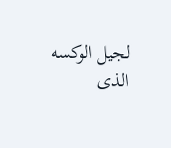لجيل الوكسه الذى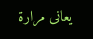يعانى مرارة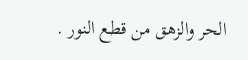الحر والزهق من قطع النور .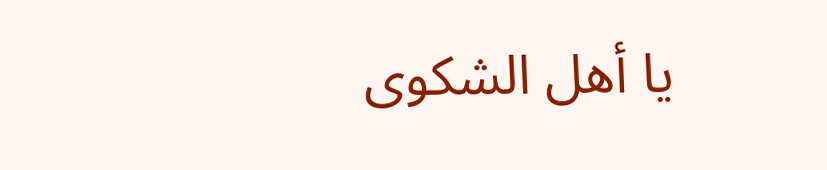يا أهل الشكوى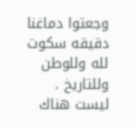وجعتوا دماغنا دقيقه سكوت لله وللوطن وللتاريخ .
ليست هناك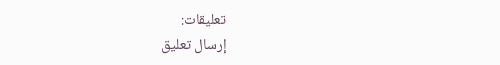تعليقات:
إرسال تعليق